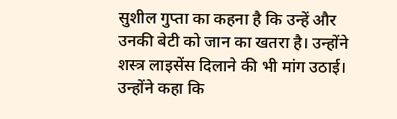सुशील गुप्ता का कहना है कि उन्हें और उनकी बेटी को जान का खतरा है। उन्होंने शस्त्र लाइसेंस दिलाने की भी मांग उठाई। उन्होंने कहा कि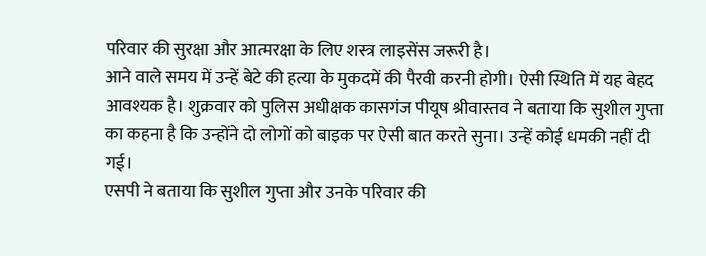परिवार की सुरक्षा और आत्मरक्षा के लिए शस्त्र लाइसेंस जरूरी है।
आने वाले समय में उन्हें बेटे की हत्या के मुकदमें की पैरवी करनी होगी। ऐसी स्थिति में यह बेहद आवश्यक है। शुक्रवार को पुलिस अधीक्षक कासगंज पीयूष श्रीवास्तव ने बताया कि सुशील गुप्ता का कहना है कि उन्होंने दो लोगों को बाइक पर ऐसी बात करते सुना। उन्हें कोई धमकी नहीं दी गई।
एसपी ने बताया कि सुशील गुप्ता और उनके परिवार की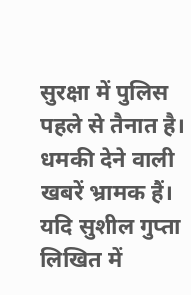सुरक्षा में पुलिस पहले से तैनात है। धमकी देने वाली खबरें भ्रामक हैं। यदि सुशील गुप्ता लिखित में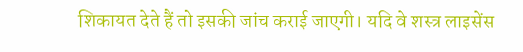शिकायत देते हैं तो इसकी जांच कराई जाएगी। यदि वे शस्त्र लाइसेंस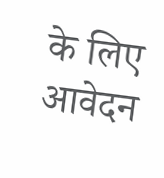के लिए आवेदन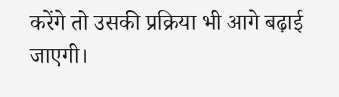करेंगे तो उसकी प्रक्रिया भी आगे बढ़ाई जाएगी।